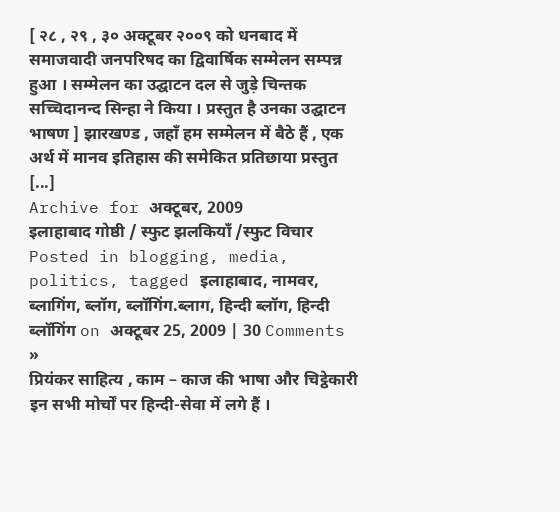[ २८ , २९ , ३० अक्टूबर २००९ को धनबाद में समाजवादी जनपरिषद का द्विवार्षिक सम्मेलन सम्पन्न हुआ । सम्मेलन का उद्घाटन दल से जुड़े चिन्तक सच्चिदानन्द सिन्हा ने किया । प्रस्तुत है उनका उद्घाटन भाषण ] झारखण्ड , जहाँ हम सम्मेलन में बैठे हैं , एक अर्थ में मानव इतिहास की समेकित प्रतिछाया प्रस्तुत [...]
Archive for अक्टूबर, 2009
इलाहाबाद गोष्ठी / स्फुट झलकियाँ /स्फुट विचार
Posted in blogging, media, politics, tagged इलाहाबाद, नामवर, ब्लागिंग, ब्लॉग, ब्लॉगिंग.ब्लाग, हिन्दी ब्लॉग, हिन्दी ब्लॉगिंग on अक्टूबर 25, 2009 | 30 Comments »
प्रियंकर साहित्य , काम – काज की भाषा और चिट्ठेकारी इन सभी मोर्चों पर हिन्दी-सेवा में लगे हैं ।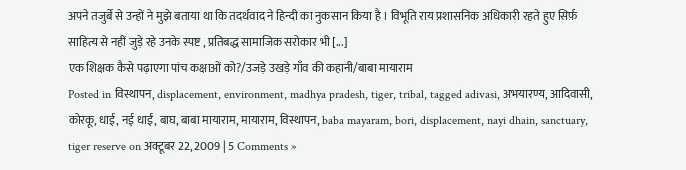अपने तजुर्बे से उन्हों ने मुझे बताया था कि तदर्थवाद ने हिन्दी का नुकसान किया है । विभूति राय प्रशासनिक अधिकारी रहते हुए सिर्फ़ साहित्य से नहीं जुड़े रहे उनके स्पष्ट , प्रतिबद्ध सामाजिक सरोकार भी [...]
एक शिक्षक कैसे पढ़ाएगा पांच कक्षाओं को?/उजड़े उखड़े गाँव की कहानी/बाबा मायाराम
Posted in विस्थापन, displacement, environment, madhya pradesh, tiger, tribal, tagged adivasi, अभयारण्य, आदिवासी, कोरकू, धाई, नई धाईं, बाघ, बाबा मायाराम, मायाराम, विस्थापन, baba mayaram, bori, displacement, nayi dhain, sanctuary, tiger reserve on अक्टूबर 22, 2009 | 5 Comments »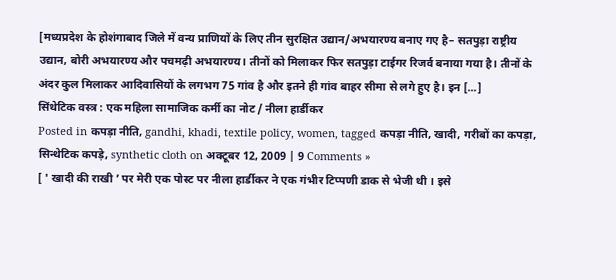[मध्यप्रदेश के होशंगाबाद जिले में वन्य प्राणियों के लिए तीन सुरक्षित उद्यान/अभयारण्य बनाए गए है– सतपुड़ा राष्ट्रीय उद्यान, बोरी अभयारण्य और पचमढ़ी अभयारण्य। तीनों को मिलाकर फिर सतपुड़ा टाईगर रिजर्व बनाया गया है। तीनों के अंदर कुल मिलाकर आदिवासियों के लगभग 75 गांव है और इतने ही गांव बाहर सीमा से लगे हुए है। इन [...]
सिंथेटिक वस्त्र : एक महिला सामाजिक कर्मी का नोट / नीला हार्डीकर
Posted in कपड़ा नीति, gandhi, khadi, textile policy, women, tagged कपड़ा नीति, खादी, गरीबों का कपड़ा, सिन्थेटिक कपड़े, synthetic cloth on अक्टूबर 12, 2009 | 9 Comments »
[ ' खादी की राखी ’ पर मेरी एक पोस्ट पर नीला हार्डीकर ने एक गंभीर टिप्पणी डाक से भेजी थी । इसे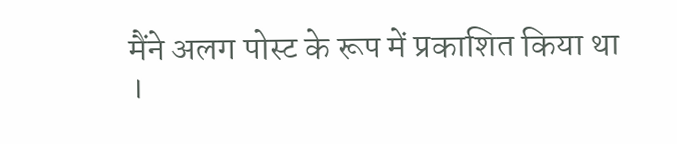मैंने अलग पोस्ट के रूप में प्रकाशित किया था ।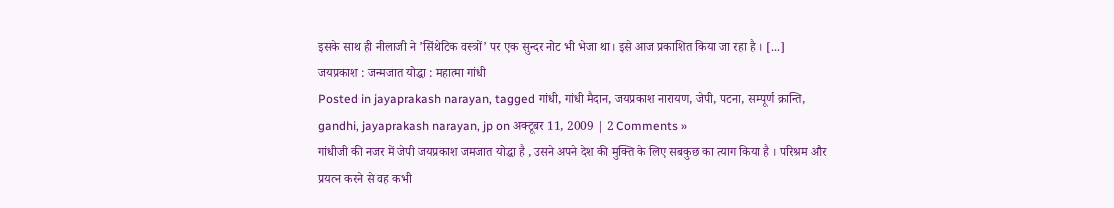इसके साथ ही नीलाजी ने ’सिंथेटिक वस्त्रों’ पर एक सुन्दर नोट भी भेजा था। इसे आज प्रकाशित किया जा रहा है । [...]
जयप्रकाश : जन्मजात योद्धा : महात्मा गांधी
Posted in jayaprakash narayan, tagged गांधी, गांधी मैदान, जयप्रकाश नारायण, जेपी, पटना, सम्पूर्ण क्रान्ति, gandhi, jayaprakash narayan, jp on अक्टूबर 11, 2009 | 2 Comments »
गांधीजी की नजर में जेपी जयप्रकाश जमजात योद्धा है , उसने अपने देश की मुक्ति के लिए सबकुछ का त्याग किया है । परिश्रम और प्रयत्न करने से वह कभी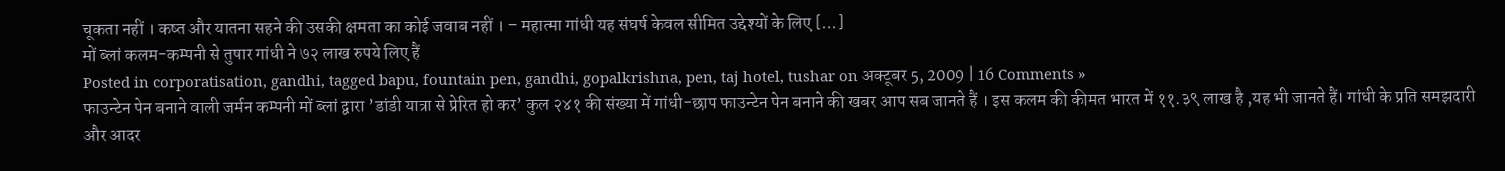चूकता नहीं । कष्त और यातना सहने की उसकी क्षमता का कोई जवाब नहीं । – महात्मा गांधी यह संघर्ष केवल सीमित उद्देश्यों के लिए [...]
मों ब्लां कलम-कम्पनी से तुषार गांधी ने ७२ लाख रुपये लिए हैं
Posted in corporatisation, gandhi, tagged bapu, fountain pen, gandhi, gopalkrishna, pen, taj hotel, tushar on अक्टूबर 5, 2009 | 16 Comments »
फाउन्टेन पेन बनाने वाली जर्मन कम्पनी मों ब्लां द्वारा ’डांडी यात्रा से प्रेरित हो कर’ कुल २४१ की संख्या में गांधी-छाप फाउन्टेन पेन बनाने की खबर आप सब जानते हैं । इस कलम की कीमत भारत में ११.३९ लाख है ,यह भी जानते हैं। गांधी के प्रति समझदारी और आदर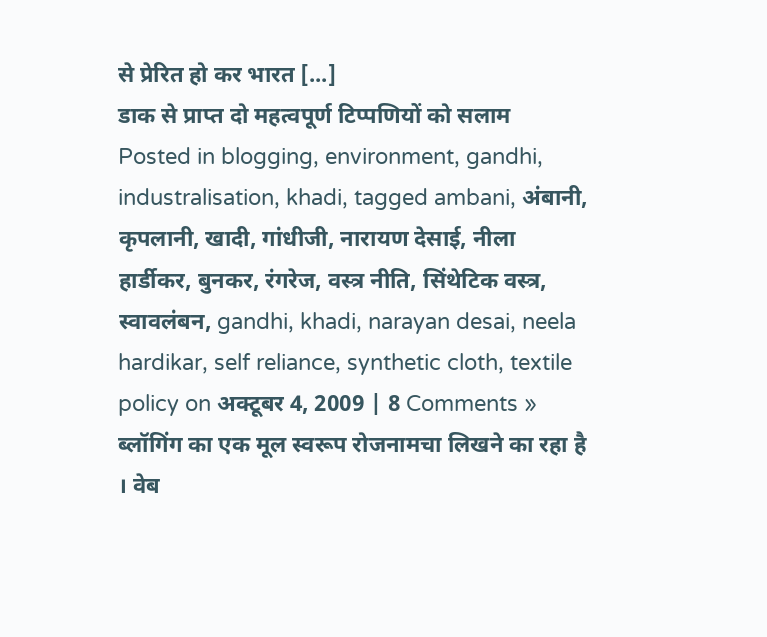से प्रेरित हो कर भारत [...]
डाक से प्राप्त दो महत्वपूर्ण टिप्पणियों को सलाम
Posted in blogging, environment, gandhi, industralisation, khadi, tagged ambani, अंबानी, कृपलानी, खादी, गांधीजी, नारायण देसाई, नीला हार्डीकर, बुनकर, रंगरेज, वस्त्र नीति, सिंथेटिक वस्त्र, स्वावलंबन, gandhi, khadi, narayan desai, neela hardikar, self reliance, synthetic cloth, textile policy on अक्टूबर 4, 2009 | 8 Comments »
ब्लॉगिंग का एक मूल स्वरूप रोजनामचा लिखने का रहा है । वेब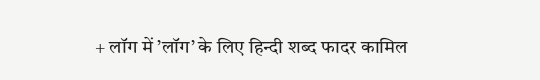+ लॉग में ’लॉग’ के लिए हिन्दी शब्द फादर कामिल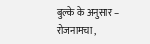बुल्के के अनुसार – रोजनामचा ,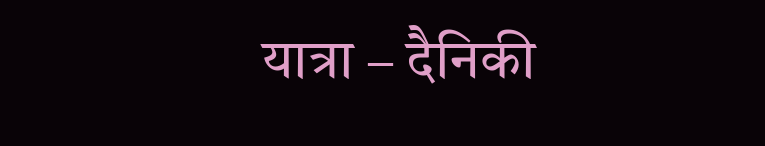यात्रा – दैनिकी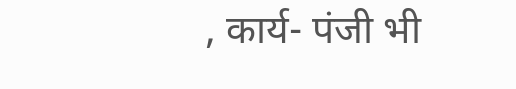, कार्य- पंजी भी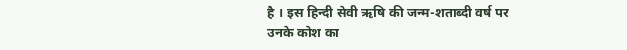है । इस हिन्दी सेवी ऋषि की जन्म-शताब्दी वर्ष पर उनके कोश का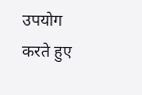उपयोग करते हुए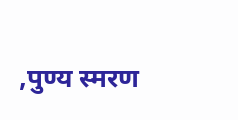,पुण्य स्मरण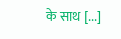के साथ [...]